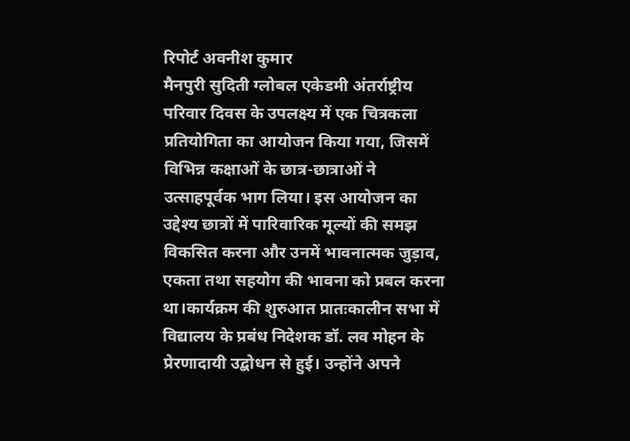रिपोर्ट अवनीश कुमार
मैनपुरी सुदिती ग्लोबल एकेडमी अंतर्राष्ट्रीय परिवार दिवस के उपलक्ष्य में एक चित्रकला प्रतियोगिता का आयोजन किया गया, जिसमें विभिन्न कक्षाओं के छात्र-छात्राओं ने उत्साहपूर्वक भाग लिया। इस आयोजन का उद्देश्य छात्रों में पारिवारिक मूल्यों की समझ विकसित करना और उनमें भावनात्मक जुड़ाव, एकता तथा सहयोग की भावना को प्रबल करना था।कार्यक्रम की शुरुआत प्रातःकालीन सभा में विद्यालय के प्रबंध निदेशक डॉ. लव मोहन के प्रेरणादायी उद्बोधन से हुई। उन्होंने अपने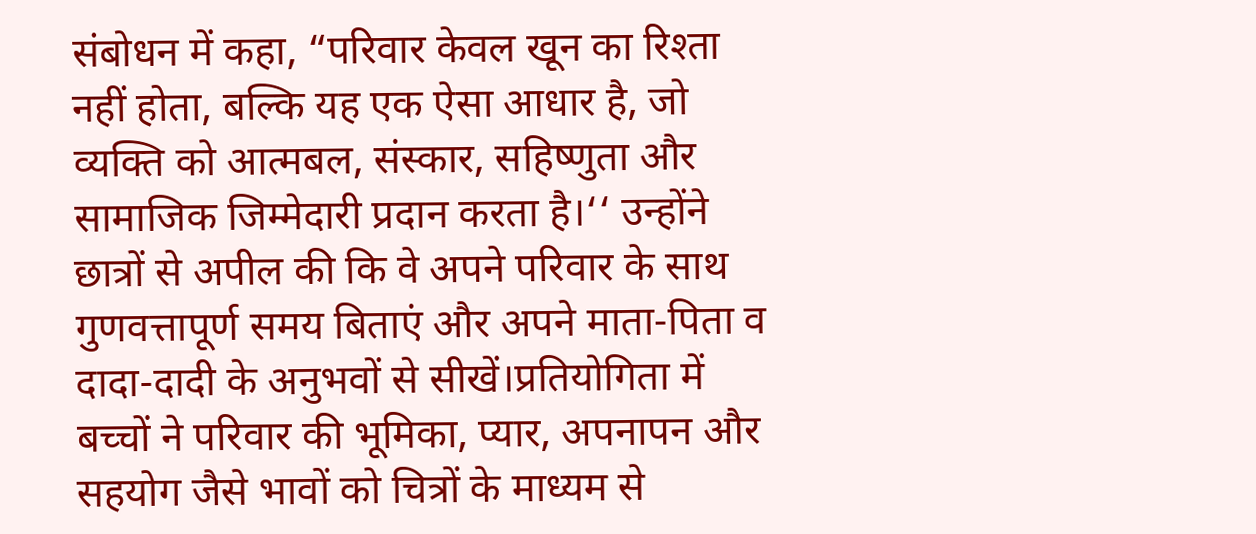संबोधन में कहा, “परिवार केवल खून का रिश्ता नहीं होता, बल्कि यह एक ऐसा आधार है, जो व्यक्ति को आत्मबल, संस्कार, सहिष्णुता और सामाजिक जिम्मेदारी प्रदान करता है।‘‘ उन्होंने छात्रों से अपील की कि वे अपने परिवार के साथ गुणवत्तापूर्ण समय बिताएं और अपने माता-पिता व दादा-दादी के अनुभवों से सीखें।प्रतियोगिता में बच्चों ने परिवार की भूमिका, प्यार, अपनापन और सहयोग जैसे भावों को चित्रों के माध्यम से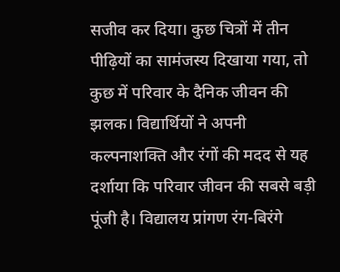सजीव कर दिया। कुछ चित्रों में तीन पीढ़ियों का सामंजस्य दिखाया गया, तो कुछ में परिवार के दैनिक जीवन की झलक। विद्यार्थियों ने अपनी कल्पनाशक्ति और रंगों की मदद से यह दर्शाया कि परिवार जीवन की सबसे बड़ी पूंजी है। विद्यालय प्रांगण रंग-बिरंगे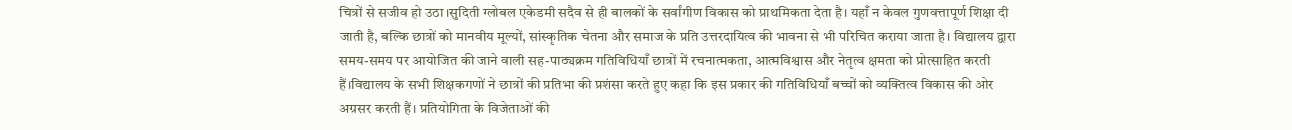चित्रों से सजीव हो उठा।सुदिती ग्लोबल एकेडमी सदैव से ही बालकों के सर्वांगीण विकास को प्राथमिकता देता है। यहाँ न केवल गुणवत्तापूर्ण शिक्षा दी जाती है, बल्कि छात्रों को मानवीय मूल्यों, सांस्कृतिक चेतना और समाज के प्रति उत्तरदायित्व की भावना से भी परिचित कराया जाता है। विद्यालय द्वारा समय-समय पर आयोजित की जाने वाली सह-पाठ्यक्रम गतिविधियाँ छात्रों में रचनात्मकता, आत्मविश्वास और नेतृत्व क्षमता को प्रोत्साहित करती हैं।विद्यालय के सभी शिक्षकगणों ने छात्रों की प्रतिभा की प्रशंसा करते हुए कहा कि इस प्रकार की गतिविधियाँ बच्चों को व्यक्तित्व विकास की ओर अग्रसर करती हैं। प्रतियोगिता के विजेताओं की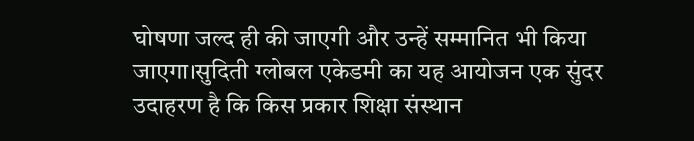घोषणा जल्द ही की जाएगी और उन्हें सम्मानित भी किया जाएगा।सुदिती ग्लोबल एकेडमी का यह आयोजन एक सुंदर उदाहरण है कि किस प्रकार शिक्षा संस्थान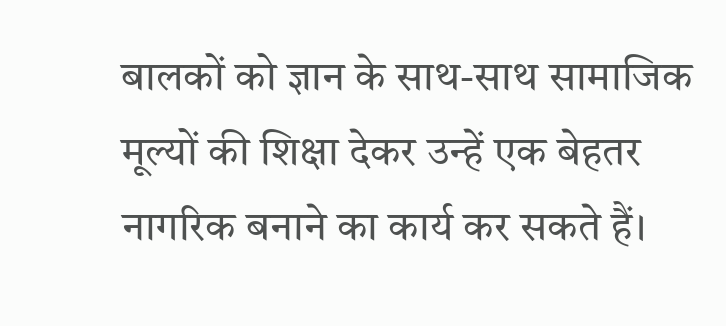बालकों को ज्ञान के साथ-साथ सामाजिक मूल्यों की शिक्षा देकर उन्हें एक बेहतर नागरिक बनाने का कार्य कर सकते हैं।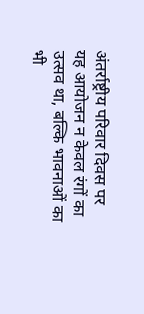अंतर्राष्ट्रीय परिवार दिवस पर यह आयोजन न केवल रंगों का उत्सव था, बल्कि भावनाओं का भी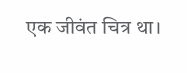एक जीवंत चित्र था।